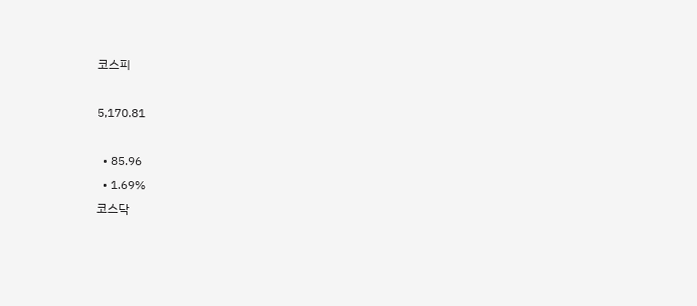코스피

5,170.81

  • 85.96
  • 1.69%
코스닥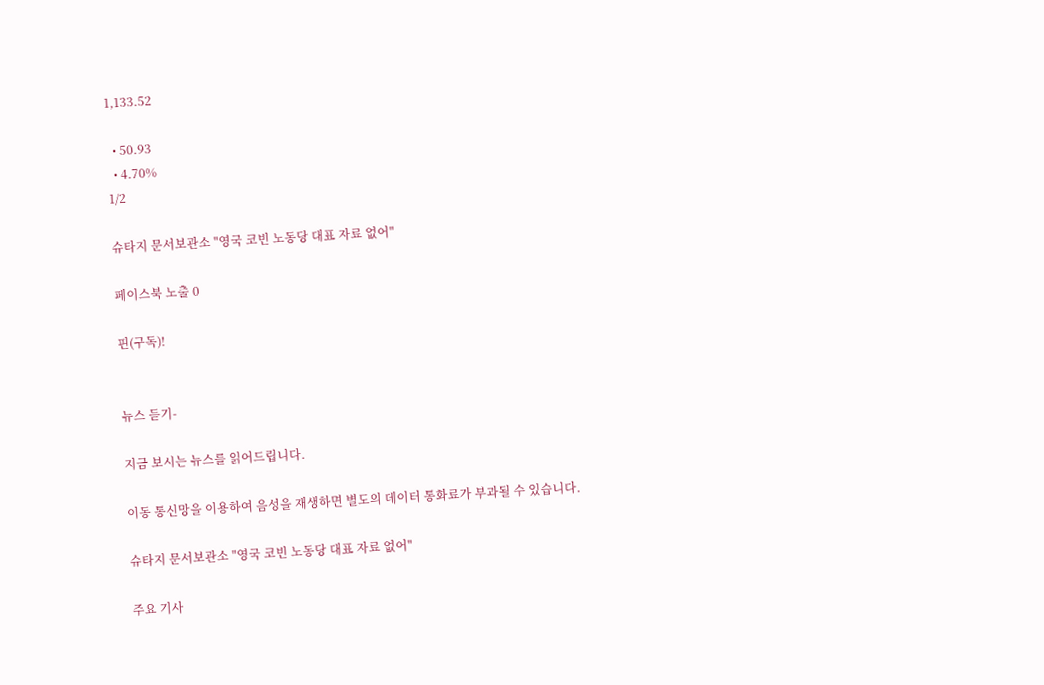1,133.52

  • 50.93
  • 4.70%
1/2

슈타지 문서보관소 "영국 코빈 노동당 대표 자료 없어"

페이스북 노출 0

핀(구독)!


뉴스 듣기-

지금 보시는 뉴스를 읽어드립니다.

이동 통신망을 이용하여 음성을 재생하면 별도의 데이터 통화료가 부과될 수 있습니다.

슈타지 문서보관소 "영국 코빈 노동당 대표 자료 없어"

주요 기사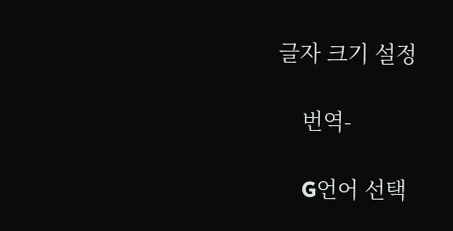글자 크기 설정

    번역-

    G언어 선택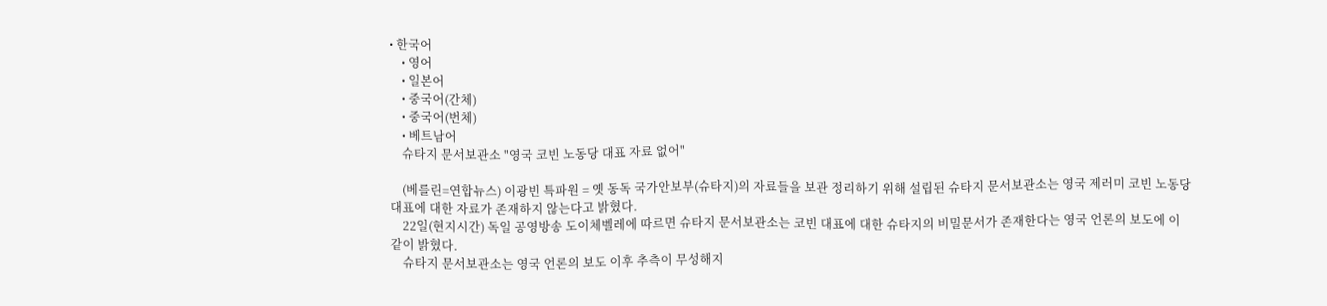• 한국어
    • 영어
    • 일본어
    • 중국어(간체)
    • 중국어(번체)
    • 베트남어
    슈타지 문서보관소 "영국 코빈 노동당 대표 자료 없어"

    (베를린=연합뉴스) 이광빈 특파원 = 옛 동독 국가안보부(슈타지)의 자료들을 보관 정리하기 위해 설립된 슈타지 문서보관소는 영국 제러미 코빈 노동당 대표에 대한 자료가 존재하지 않는다고 밝혔다.
    22일(현지시간) 독일 공영방송 도이체벨레에 따르면 슈타지 문서보관소는 코빈 대표에 대한 슈타지의 비밀문서가 존재한다는 영국 언론의 보도에 이 같이 밝혔다.
    슈타지 문서보관소는 영국 언론의 보도 이후 추측이 무성해지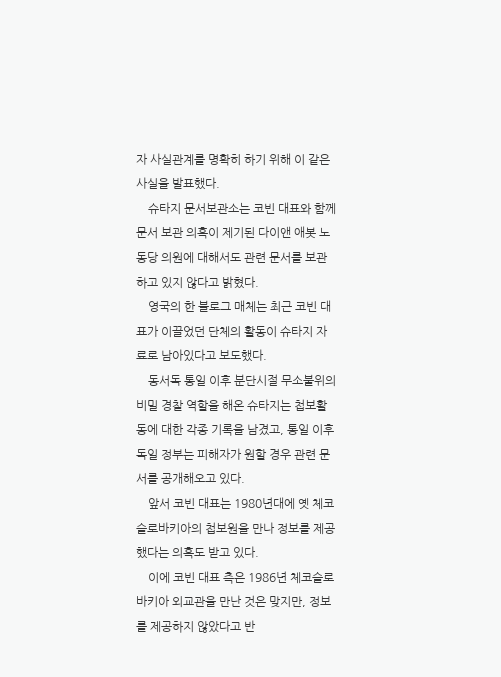자 사실관계를 명확히 하기 위해 이 같은 사실을 발표했다.
    슈타지 문서보관소는 코빈 대표와 함께 문서 보관 의혹이 제기된 다이앤 애봇 노동당 의원에 대해서도 관련 문서를 보관하고 있지 않다고 밝혔다.
    영국의 한 블로그 매체는 최근 코빈 대표가 이끌었던 단체의 활동이 슈타지 자료로 남아있다고 보도했다.
    동서독 통일 이후 분단시절 무소불위의 비밀 경찰 역할을 해온 슈타지는 첩보활동에 대한 각종 기록을 남겼고, 통일 이후 독일 정부는 피해자가 원할 경우 관련 문서를 공개해오고 있다.
    앞서 코빈 대표는 1980년대에 옛 체코슬로바키아의 첩보원을 만나 정보를 제공했다는 의혹도 받고 있다.
    이에 코빈 대표 측은 1986년 체코슬로바키아 외교관을 만난 것은 맞지만, 정보를 제공하지 않았다고 반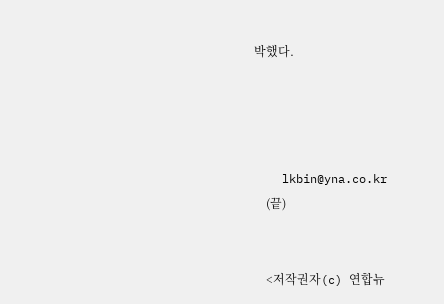박했다.




    lkbin@yna.co.kr
    (끝)


    <저작권자(c) 연합뉴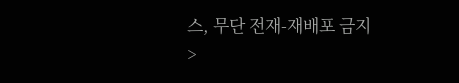스, 무단 전재-재배포 금지>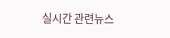실시간 관련뉴스